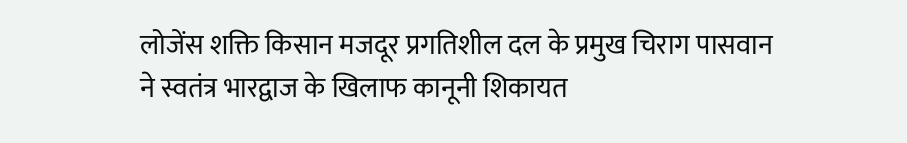लोजेंस शक्ति किसान मजदूर प्रगतिशील दल के प्रमुख चिराग पासवान ने स्वतंत्र भारद्वाज के खिलाफ कानूनी शिकायत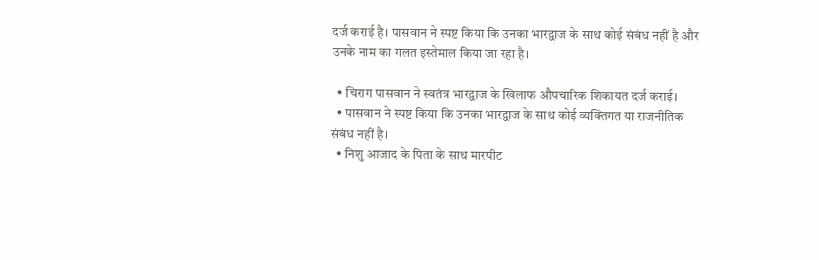दर्ज कराई है। पासवान ने स्पष्ट किया कि उनका भारद्वाज के साथ कोई संबंध नहीं है और उनके नाम का गलत इस्तेमाल किया जा रहा है।

  • चिराग पासवान ने स्वतंत्र भारद्वाज के खिलाफ औपचारिक शिकायत दर्ज कराई।
  • पासवान ने स्पष्ट किया कि उनका भारद्वाज के साथ कोई व्यक्तिगत या राजनीतिक संबंध नहीं है।
  • निशु आजाद के पिता के साथ मारपीट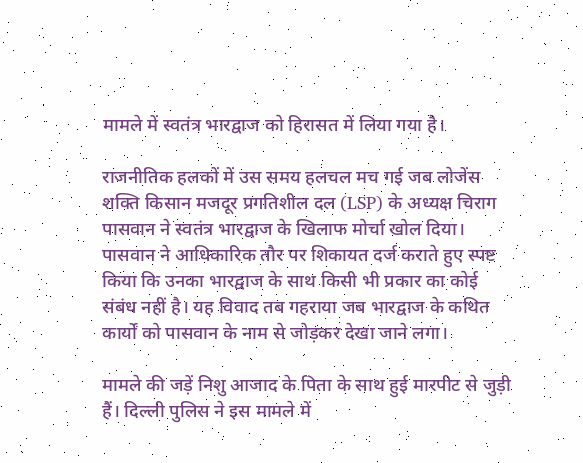मामले में स्वतंत्र भारद्वाज को हिरासत में लिया गया है।

राजनीतिक हलकों में उस समय हलचल मच गई जब लोजेंस शक्ति किसान मजदूर प्रगतिशील दल (LSP) के अध्यक्ष चिराग पासवान ने स्वतंत्र भारद्वाज के खिलाफ मोर्चा खोल दिया। पासवान ने आधिकारिक तौर पर शिकायत दर्ज कराते हुए स्पष्ट किया कि उनका भारद्वाज के साथ किसी भी प्रकार का कोई संबंध नहीं है। यह विवाद तब गहराया जब भारद्वाज के कथित कार्यों को पासवान के नाम से जोड़कर देखा जाने लगा।

मामले की जड़ें निशु आजाद के पिता के साथ हुई मारपीट से जुड़ी हैं। दिल्ली पुलिस ने इस मामले में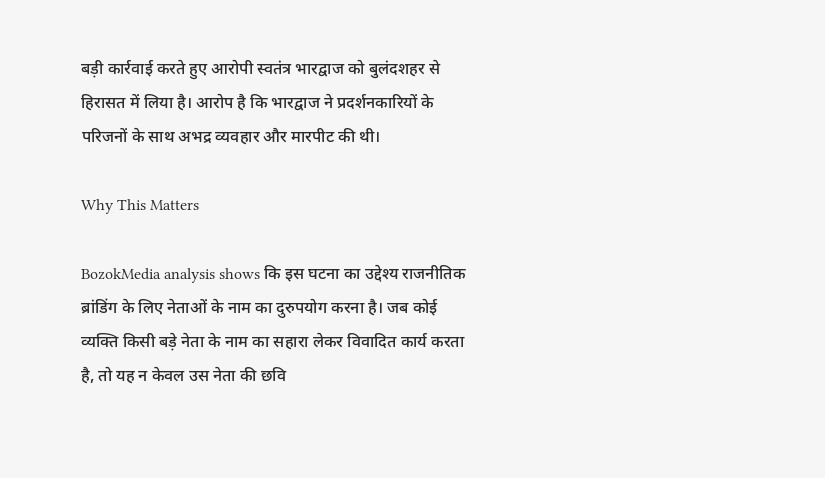बड़ी कार्रवाई करते हुए आरोपी स्वतंत्र भारद्वाज को बुलंदशहर से हिरासत में लिया है। आरोप है कि भारद्वाज ने प्रदर्शनकारियों के परिजनों के साथ अभद्र व्यवहार और मारपीट की थी।

Why This Matters

BozokMedia analysis shows कि इस घटना का उद्देश्य राजनीतिक ब्रांडिंग के लिए नेताओं के नाम का दुरुपयोग करना है। जब कोई व्यक्ति किसी बड़े नेता के नाम का सहारा लेकर विवादित कार्य करता है, तो यह न केवल उस नेता की छवि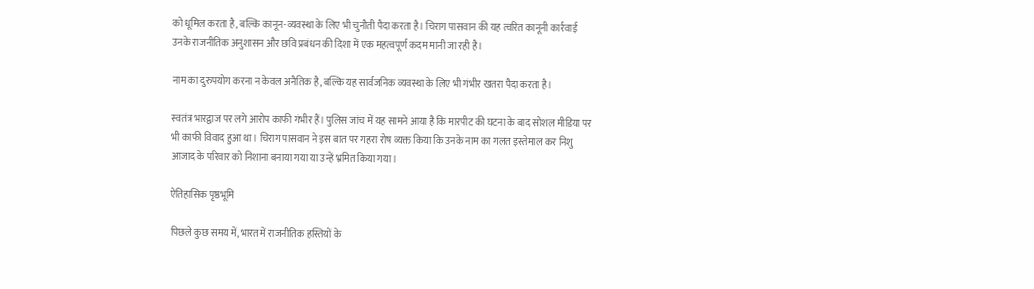को धूमिल करता है, बल्कि कानून-व्यवस्था के लिए भी चुनौती पैदा करता है। चिराग पासवान की यह त्वरित कानूनी कार्रवाई उनके राजनीतिक अनुशासन और छवि प्रबंधन की दिशा में एक महत्वपूर्ण कदम मानी जा रही है।

नाम का दुरुपयोग करना न केवल अनैतिक है, बल्कि यह सार्वजनिक व्यवस्था के लिए भी गंभीर खतरा पैदा करता है।

स्वतंत्र भारद्वाज पर लगे आरोप काफी गंभीर हैं। पुलिस जांच में यह सामने आया है कि मारपीट की घटना के बाद सोशल मीडिया पर भी काफी विवाद हुआ था। चिराग पासवान ने इस बात पर गहरा रोष व्यक्त किया कि उनके नाम का गलत इस्तेमाल कर निशु आजाद के परिवार को निशाना बनाया गया या उन्हें भ्रमित किया गया।

ऐतिहासिक पृष्ठभूमि

पिछले कुछ समय में, भारत में राजनीतिक हस्तियों के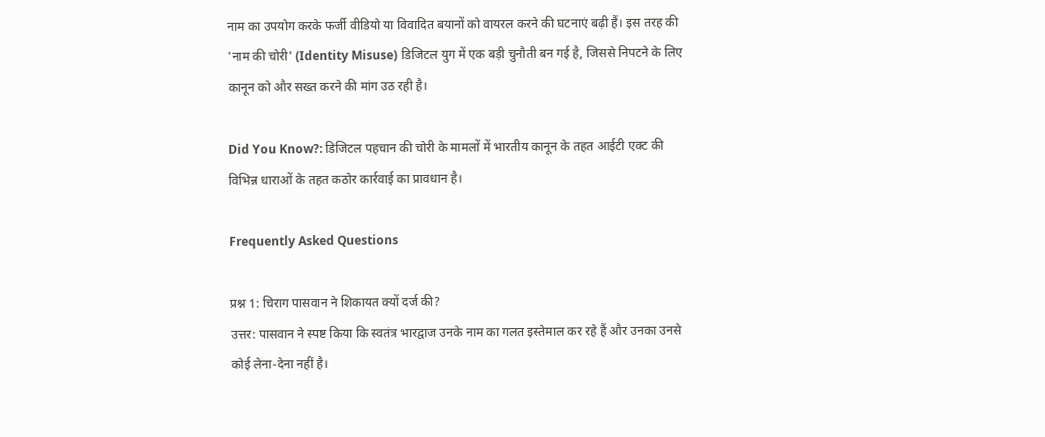नाम का उपयोग करके फर्जी वीडियो या विवादित बयानों को वायरल करने की घटनाएं बढ़ी हैं। इस तरह की 'नाम की चोरी' (Identity Misuse) डिजिटल युग में एक बड़ी चुनौती बन गई है, जिससे निपटने के लिए कानून को और सख्त करने की मांग उठ रही है।

Did You Know?: डिजिटल पहचान की चोरी के मामलों में भारतीय कानून के तहत आईटी एक्ट की विभिन्न धाराओं के तहत कठोर कार्रवाई का प्रावधान है।

Frequently Asked Questions

प्रश्न 1: चिराग पासवान ने शिकायत क्यों दर्ज की?
उत्तर: पासवान ने स्पष्ट किया कि स्वतंत्र भारद्वाज उनके नाम का गलत इस्तेमाल कर रहे हैं और उनका उनसे कोई लेना-देना नहीं है।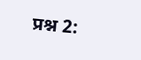प्रश्न 2: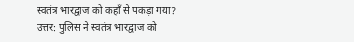स्वतंत्र भारद्वाज को कहाँ से पकड़ा गया?
उत्तर: पुलिस ने स्वतंत्र भारद्वाज को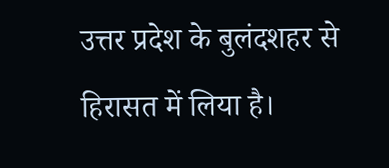उत्तर प्रदेश के बुलंदशहर से हिरासत में लिया है।